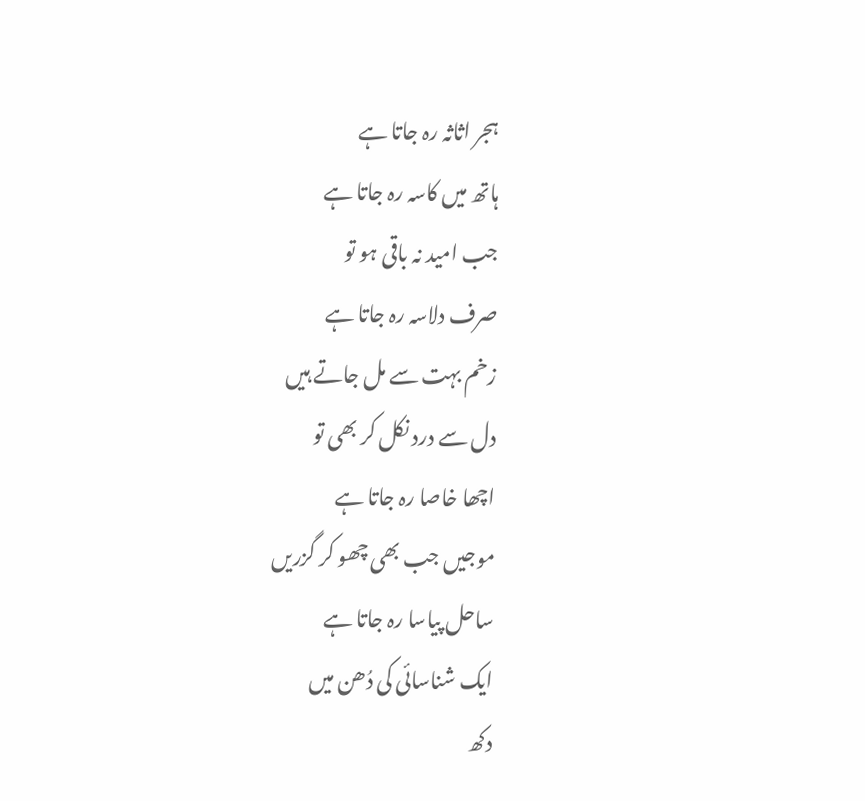ہجر اثاثہ رہ جاتا ہے
ہاتھ میں کاسہ رہ جاتا ہے
جب امید نہ باقی ہو تو
صرف دلاسہ رہ جاتا ہے
زخم بہت سے مل جاتے ہیں
دل سے درد نکل کر بھی تو
اچھا خاصا رہ جاتا ہے
موجیں جب بھی چھو کر گزریں
ساحل پیاسا رہ جاتا ہے
ایک شناسائی کی دُھن میں
دکھ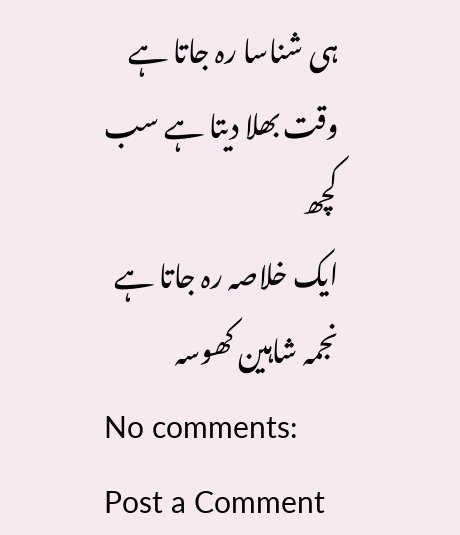ہی شناسا رہ جاتا ہے
وقت بھلا دیتا ہے سب کچھ
ایک خلاصہ رہ جاتا ہے
نجمہ شاہین کھوسہ
No comments:
Post a Comment